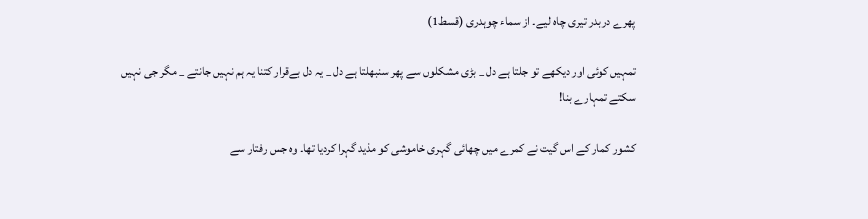پھرے دربدر تیری چاہ لیے۔ از سماء چوہدری (قسط1)

تمہیں کوئی اور دیکھے تو جلتا ہے دل _ بڑی مشکلوں سے پھر سنبھلتا ہے دل _ یہ دل بےقرار کتنا یہ ہم نہیں جانتے _ مگر جی نہیں سکتے تمہارے بنا!

کشور کمار کے اس گیت نے کمرے میں چھائی گہری خاموشی کو مذید گہرا کردیا تھا۔ وہ جس رفتار سے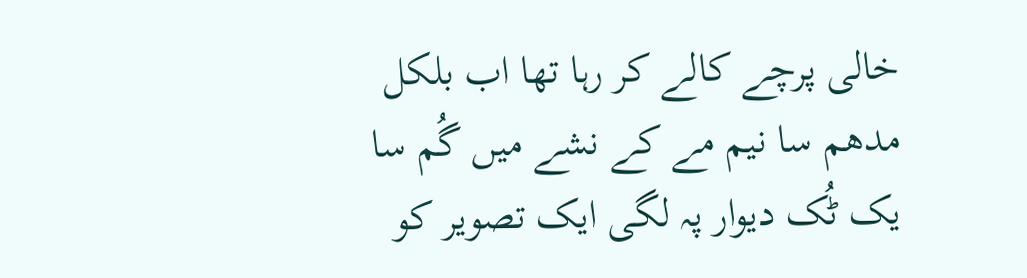خالی پرچے کالے کر رہا تھا اب بلکل مدھم سا نیم مے کے نشے میں گُم سا یک ٹُک دیوار پہ لگی ایک تصویر کو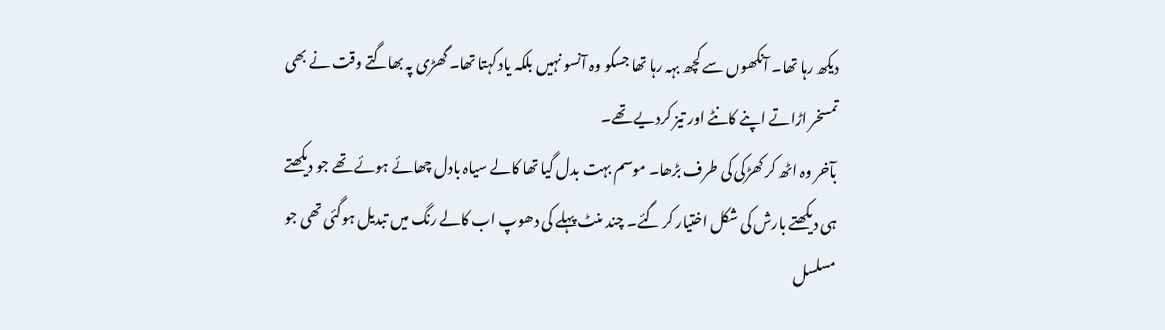دیکھ رہا تھا۔ آنکھوں سے کچھ بہہ رہا تھا جسکو وہ آنسو نہیں بلکہ یاد کہتا تھا۔ گھڑی پہ بھاگتے وقت نے بھی تمسخر اڑاتے اپنے کانٹے اور تیز کردیے تھے۔
بآخر وہ اٹھ کر کھڑکی کی طرف بڑھا۔ موسم بہت بدل گیا تھا کالے سیاہ بادل چھائے ہوئے تھے جو دیکھتے ہی دیکھتے بارش کی شکل اختیار کر گئے۔ چند منٹ پہلے کی دھوپ اب کالے رنگ میں تبدیل ہوگئی تھی جو مسلسل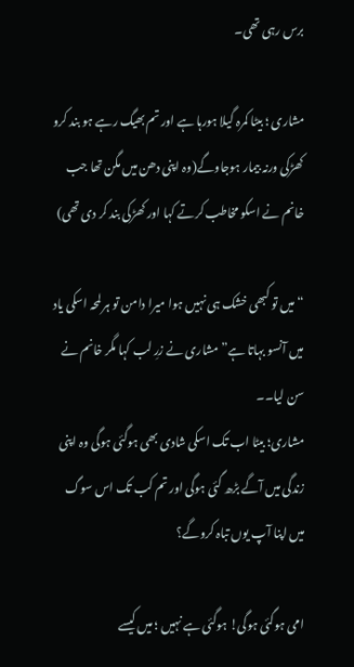برس رہی تھی۔

مشاری ؛ بیٹا کمرہ گیلا ہورہا ہے اور تم بھیگ رہے ہو بند کرو کھڑکی ورنہ بیمار ہوجاوگے(وہ اپنی دھن میں مگن تھا جب خانم نے اسکو مخاطب کرتے کہا اور کھڑکی بند کر دی تھی)

“میں تو کبھی خشک ہی نہیں ہوا میرا دامن تو ہر لمحہ اسکی یاد میں آنسو بہاتا ہے” مشاری نے زرِ لب کہا مگر خانم نے سن لیا۔۔
مشاری؛ بیٹا اب تک اسکی شادی بھی ہوگئی ہوگی وہ اپنی زندگی میں آگے بڑھ گئی ہوگی اور تم کب تک اس سوگ میں اپنا آپ یوں تباہ کروگے؟

امی ہوگئی ہوگی! ہوگئی ہے نہیں ؛ میں کیسے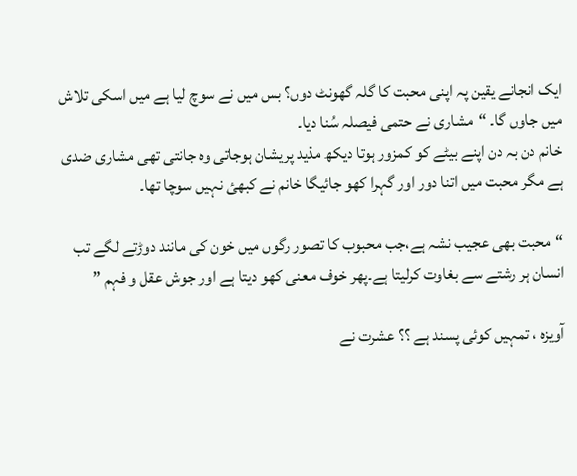ایک انجانے یقین پہ اپنی محبت کا گلہ گھونٹ دوں؟ بس میں نے سوچ لیا ہے میں اسکی تلاش میں جاوں گا۔ “مشاری نے حتمی فیصلہ سُنا دیا۔
خانم دن بہ دن اپنے بیٹے کو کمزور ہوتا دیکھ مذید پریشان ہوجاتی وہ جانتی تھی مشاری ضدی ہے مگر محبت میں اتنا دور اور گہرا کھو جائیگا خانم نے کبھئ نہیں سوچا تھا۔

“محبت بھی عجیب نشہ ہے،جب محبوب کا تصور رگوں میں خون کی مانند دوڑتے لگے تب انسان ہر رشتے سے بغاوت کرلیتا ہے۔پھر خوف معنی کھو دیتا ہے اور جوش عقل و فہم ”

آویزہ ، تمہیں کوئی پسند ہے ؟؟ عشرت نے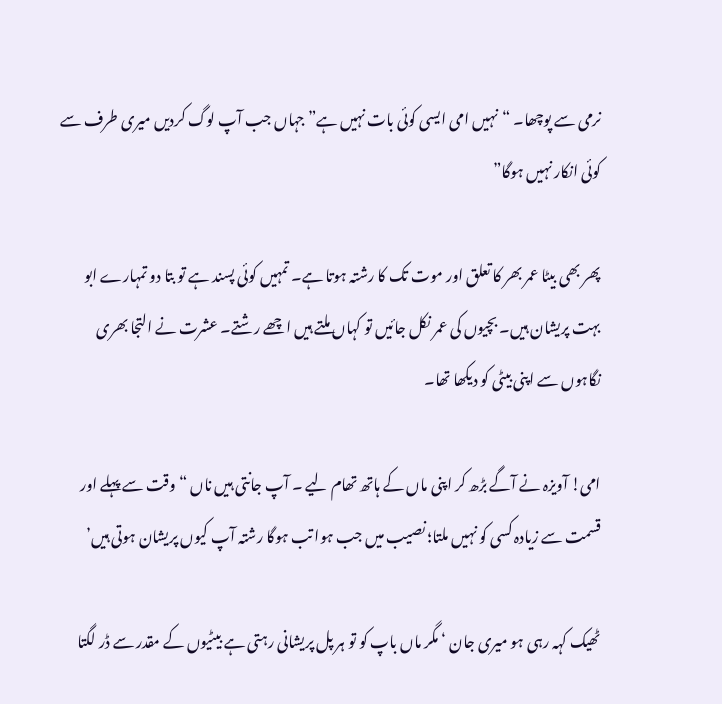نرمی سے پوچھا۔ “نہیں امی ایسی کوئی بات نہیں ہے”جہاں جب آپ لوگ کردیں میری طرف سے کوئی انکار نہیں ہوگا”

پھر بھی بیٹا عمر بھر کا تعلق اور موت تک کا رشتہ ہوتا ہے۔ تمہیں کوئی پسند ہے تو بتا دو تمہارے ابو بہت پریشان ہیں۔ بچیوں کی عمر نکل جائیں تو کہاں ملتے ہیں اچھے رشتے۔ عشرت نے التجا بھری نگاہوں سے اپنی بیٹی کو دیکھا تھا۔

امی! آویزہ نے آگے بڑھ کر اپنی ماں کے ہاتھ تھام لیے ۔ آپ جانتی ہیں ناں “وقت سے پہلے اور قسمت سے زیادہ کسی کو نہیں ملتا؛ نصیب میں جب ہوا تب ہوگا رشتہ آپ کیوں پریشان ہوتی ہیں’

ٹھیک کہہ رہی ہو میری جان ‘ مگر ماں باپ کو تو ہر پل پریشانی رہتی ہے بیٹیوں کے مقدر سے ڈر لگتا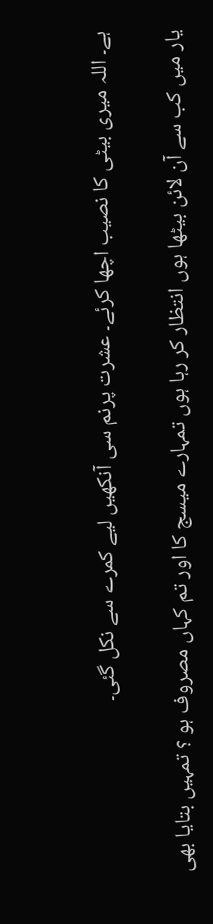ہے۔ اللہ میری بیٹی کا نصیب اچھا کرئے۔ عشرت پرنم سی آنکھیں لیے کمرے سے نکل گئی۔

یار میں کب سے آن لائن بیٹھا ہوں انتظار کر رہا ہوں تمہارے میسج کا اور تم کہاں مصروف ہو ؟ تمہیں بتایا بھی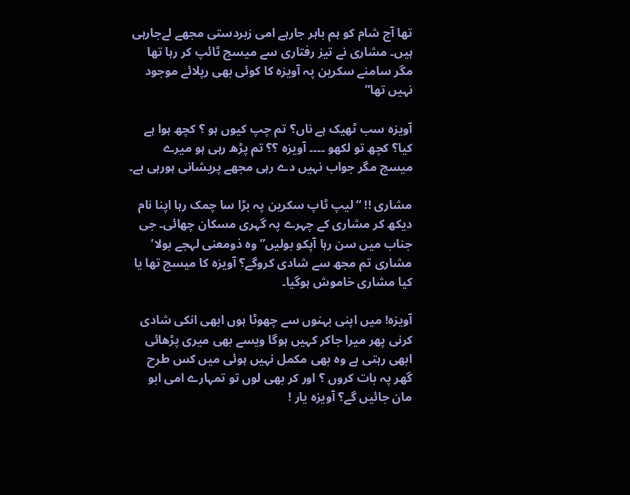تھا آج شام کو ہم باہر جارہے امی زبردستی مجھے لےجارہی ہیں۔ مشاری نے تیز رفتاری سے میسج ٹائپ کر رہا تھا مگر سامنے سکرین پہ آویزہ کا کوئی بھی رپلائے موجود نہیں تھا”

آویزہ سب ٹھیک ہے ناں؟ تم چپ کیوں ہو ؟ کچھ ہوا ہے کیا؟ کچھ تو لکھو ۔۔۔۔ آویزہ ؟؟ تم پڑھ رہی ہو میرے میسج مگر جواب نہیں دے رہی مجھے پریشانی ہورہی ہے۔

مشاری !! “لیپ ٹاپ سکرین پہ بڑا سا چمک رہا اپنا نام دیکھ کر مشاری کے چہرے پہ گہری مسکان چھائی۔ جی جناب میں سن رہا آپکو بولیں” وہ ذومعنی لہجے بولا’ مشاری تم مجھ سے شادی کروگے؟ آویزہ کا میسج تھا یا کیا مشاری خاموش ہوگیا۔

آویزہ! میں اپنی بہنوں سے چھوٹا ہوں ابھی انکی شادی کرنی پھر میرا جاکر کہیں ہوگا ویسے بھی میری پڑھائی ابھی رہتی ہے وہ بھی مکمل نہیں ہوئی میں کس طرح گھر پہ بات کروں ؟ اور کر بھی لوں تو تمہارے امی ابو مان جائیں گے؟ آویزہ یار !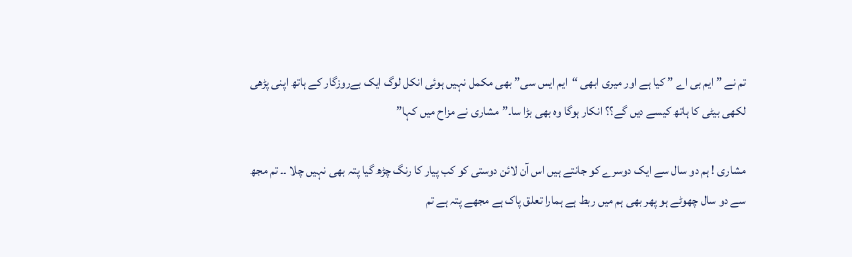تم نے ” ایم بی اے ” کیا ہے اور میری ابھی “ایم ایس سی” بھی مکمل نہیں ہوئی انکل لوگ ایک بےروزگار کے ہاتھ اپنی پڑھی لکھی بیٹی کا ہاتھ کیسے دیں گے؟؟ انکار ہوگا وہ بھی بڑا سا۔” مشاری نے مزاح میں کہا”

مشاری ! ہم دو سال سے ایک دوسرے کو جانتے ہیں اس آن لائن دوستی کو کب پیار کا رنگ چڑھ گیا پتہ بھی نہیں چلا ۔۔ تم مجھ سے دو سال چھوٹے ہو پھر بھی ہم میں ربط ہے ہمارا تعلق پاک ہے مجھے پتہ ہے تم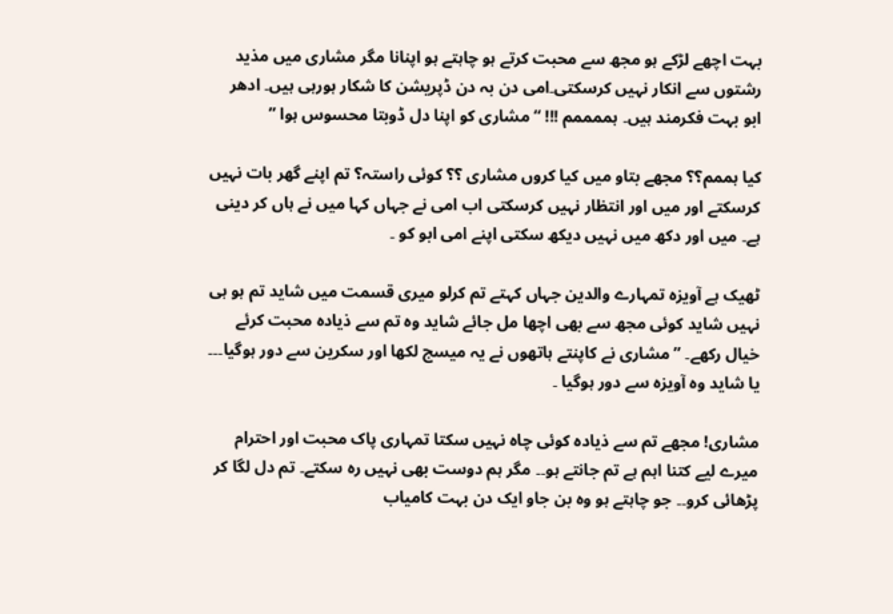بہت اچھے لڑکے ہو مجھ سے محبت کرتے ہو چاہتے ہو اپنانا مگر مشاری میں مذید رشتوں سے انکار نہیں کرسکتی۔امی دن بہ دن ڈپریشن کا شکار ہورہی ہیں۔ ادھر ابو بہت فکرمند ہیں۔ ہممممم !!! “مشاری کو اپنا دل ڈوبتا محسوس ہوا ”

کیا ہممم؟؟ مجھے بتاو میں کیا کروں مشاری ؟؟ کوئی راستہ؟ تم اپنے گھر بات نہیں کرسکتے اور میں اور انتظار نہیں کرسکتی اب امی نے جہاں کہا میں نے ہاں کر دینی ہے۔ میں اور دکھ میں نہیں دیکھ سکتی اپنے امی ابو کو ۔

ٹھیک ہے آویزہ تمہارے والدین جہاں کہتے تم کرلو میری قسمت میں شاید تم ہو ہی نہیں شاید کوئی مجھ سے بھی اچھا مل جائے شاید وہ تم سے ذیادہ محبت کرئے خیال رکھے۔ ” مشاری نے کاپنتے ہاتھوں نے یہ میسج لکھا اور سکرین سے دور ہوگیا۔۔۔ یا شاید وہ آویزہ سے دور ہوگیا ۔

مشاری! مجھے تم سے ذیادہ کوئی چاہ نہیں سکتا تمہاری پاک محبت اور احترام میرے لیے کتنا اہم ہے تم جانتے ہو۔۔ مگر ہم دوست بھی نہیں رہ سکتے۔ تم دل لگا کر پڑھائی کرو۔۔ جو چاہتے ہو وہ بن جاو ایک دن بہت کامیاب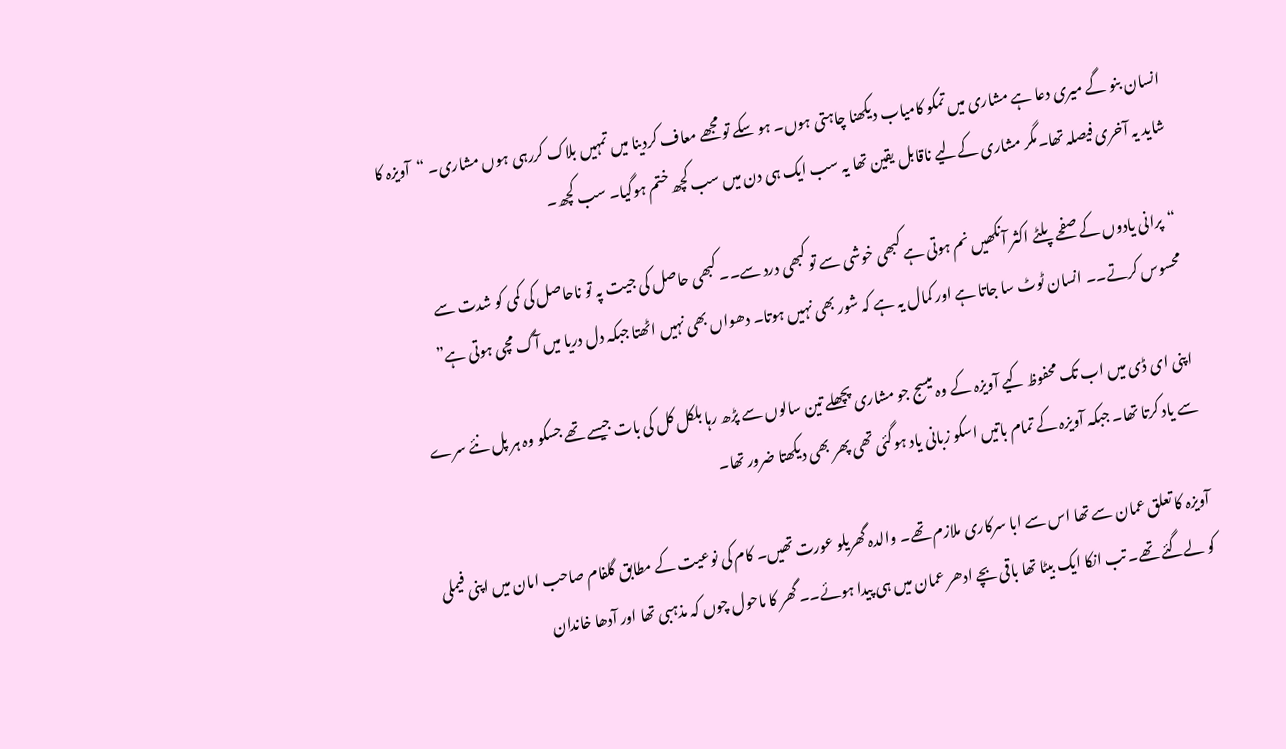انسان بنو گے میری دعا ہے مشاری میں تمکو کامیاب دیکھنا چاہتی ہوں۔ ہو سکے تو مجھے معاف کردینا میں تمہیں بلاک کررہی ہوں مشاری۔ “آویزہ کا شاید یہ آخری فیصلہ تھا۔مگر مشاری کےلیے ناقابل یقین تھا یہ سب ایک ہی دن میں سب کچھ ختم ہوگیا۔ سب کچھ۔

“پرانی یادوں کے صفحے پلٹے اکثر آنکھیں نم ہوتی ہے کبھی خوشی سے تو کبھی درد سے۔۔ کبھی حاصل کی جیت پہ تو ناحاصل کی کمی کو شدت سے محسوس کرتے۔۔ انسان ٹوٹ سا جاتا ہے اور کمال یہ ہے کہ شور بھی نہیں ہوتا۔ دھواں بھی نہیں اٹھتا جبکہ دل دریا میں آگ مچی ہوتی ہے”

اپنی ای ڈی میں اب تک محفوظ کیے آویزہ کے وہ میسج جو مشاری پچھلے تین سالوں سے پڑھ رہا بلکل کل کی بات جیسے تھے جسکو وہ ہر پل نئے سرے سے یاد کرتا تھا۔ جبکہ آویزہ کے تمام باتیں اسکو زبانی یاد ہوگئی تھی پھر بھی دیکھتا ضرور تھا۔

آویزہ کا تعلق عمان سے تھا اس سے ابا سرکاری ملازم تھے۔ والدہ گھریلو عورت تھیں۔ کام کی نوعیت کے مطابق گلفام صاحب امان میں اپنی فیملی کو لےگئے تھے۔ تب انکا ایک بیٹا تھا باقی بچے ادھر عمان میں ہی پیدا ہوئے۔۔ گھر کا ماحول چوں کہ مذہبی تھا اور آدھا خاندان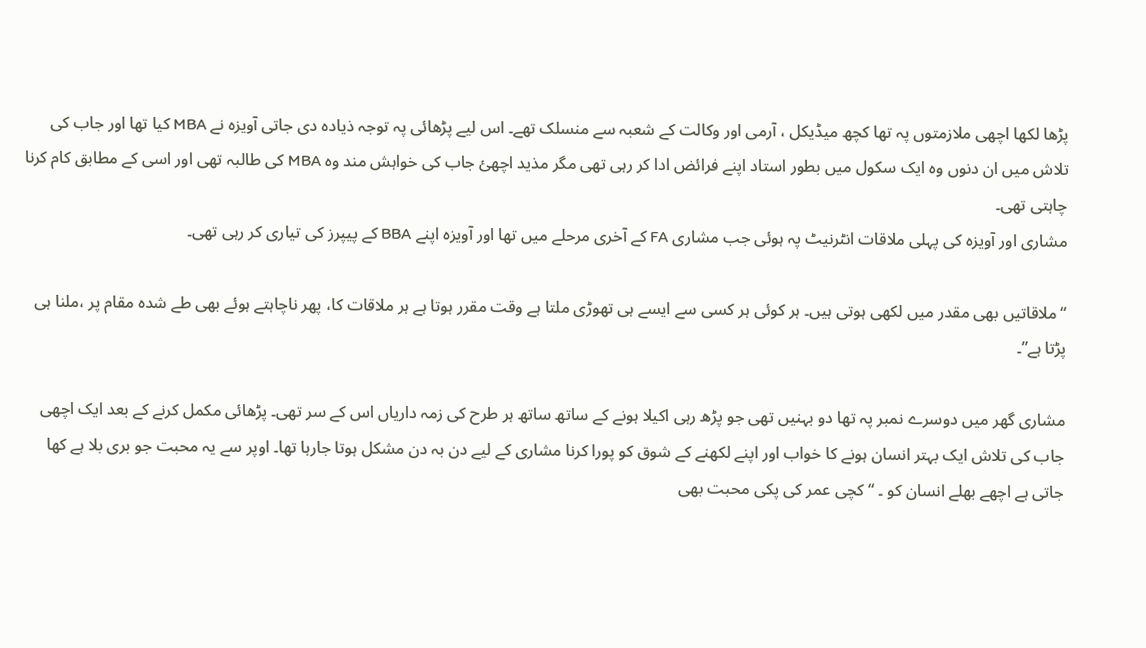پڑھا لکھا اچھی ملازمتوں پہ تھا کچھ میڈیکل ، آرمی اور وکالت کے شعبہ سے منسلک تھے۔ اس لیے پڑھائی پہ توجہ ذیادہ دی جاتی آویزہ نے MBA کیا تھا اور جاب کی تلاش میں ان دنوں وہ ایک سکول میں بطور استاد اپنے فرائض ادا کر رہی تھی مگر مذید اچھئ جاب کی خواہش مند وہ MBA کی طالبہ تھی اور اسی کے مطابق کام کرنا چاہتی تھی۔
مشاری اور آویزہ کی پہلی ملاقات انٹرنیٹ پہ ہوئی جب مشاری FA کے آخری مرحلے میں تھا اور آویزہ اپنے BBA کے پیپرز کی تیاری کر رہی تھی۔

“ملاقاتیں بھی مقدر میں لکھی ہوتی ہیں۔ ہر کوئی ہر کسی سے ایسے ہی تھوڑی ملتا ہے وقت مقرر ہوتا ہے ہر ملاقات کا، پھر ناچاہتے ہوئے بھی طے شدہ مقام پر ،ملنا ہی پڑتا ہے”۔

مشاری گھر میں دوسرے نمبر پہ تھا دو بہنیں تھی جو پڑھ رہی اکیلا ہونے کے ساتھ ساتھ ہر طرح کی زمہ داریاں اس کے سر تھی۔ پڑھائی مکمل کرنے کے بعد ایک اچھی جاب کی تلاش ایک بہتر انسان ہونے کا خواب اور اپنے لکھنے کے شوق کو پورا کرنا مشاری کے لیے دن بہ دن مشکل ہوتا جارہا تھا۔ اوپر سے یہ محبت جو بری بلا ہے کھا جاتی ہے اچھے بھلے انسان کو ۔ “کچی عمر کی پکی محبت بھی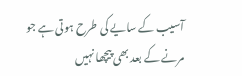آسیب کے سایے کی طرح ہوتی ہے جو مرنے کے بعد بھی پیچھا نہیں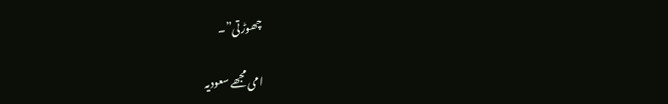چھوڑتی”۔

امی مجھے سعودیہ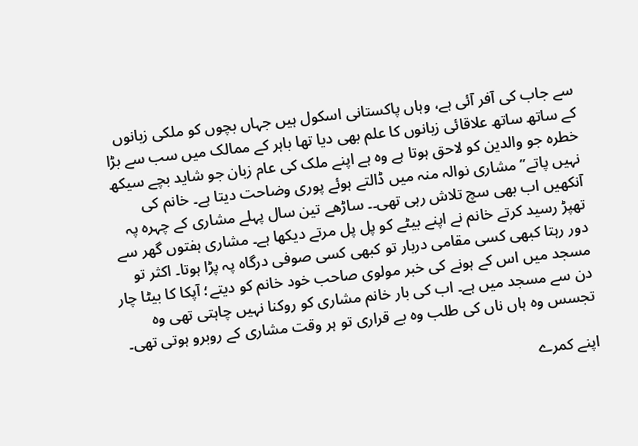سے جاب کی آفر آئی ہے، وہاں پاکستانی اسکول ہیں جہاں بچوں کو ملکی زبانوں کے ساتھ ساتھ علاقائی زبانوں کا علم بھی دیا تھا باہر کے ممالک میں سب سے بڑا خطرہ جو والدین کو لاحق ہوتا ہے وہ ہے اپنے ملک کی عام زبان جو شاید بچے سیکھ نہیں پاتے” مشاری نوالہ منہ میں ڈالتے ہوئے پوری وضاحت دیتا ہے۔ خانم کی آنکھیں اب بھی سچ تلاش رہی تھی۔۔ ساڑھے تین سال پہلے مشاری کے چہرہ پہ تھپڑ رسید کرتے خانم نے اپنے بیٹے کو پل پل مرتے دیکھا ہے۔ مشاری ہفتوں گھر سے دور رہتا کبھی کسی مقامی دربار تو کبھی کسی صوفی درگاہ پہ پڑا ہوتا۔ اکثر تو مسجد میں اس کے ہونے کی خبر مولوی صاحب خود خانم کو دیتے؛ آپکا کا بیٹا چار دن سے مسجد میں ہے۔ اب کی بار خانم مشاری کو روکنا نہیں چاہتی تھی وہ تجسس وہ ہاں ناں کی طلب وہ بے قراری تو ہر وقت مشاری کے روبرو ہوتی تھی۔

اپنے کمرے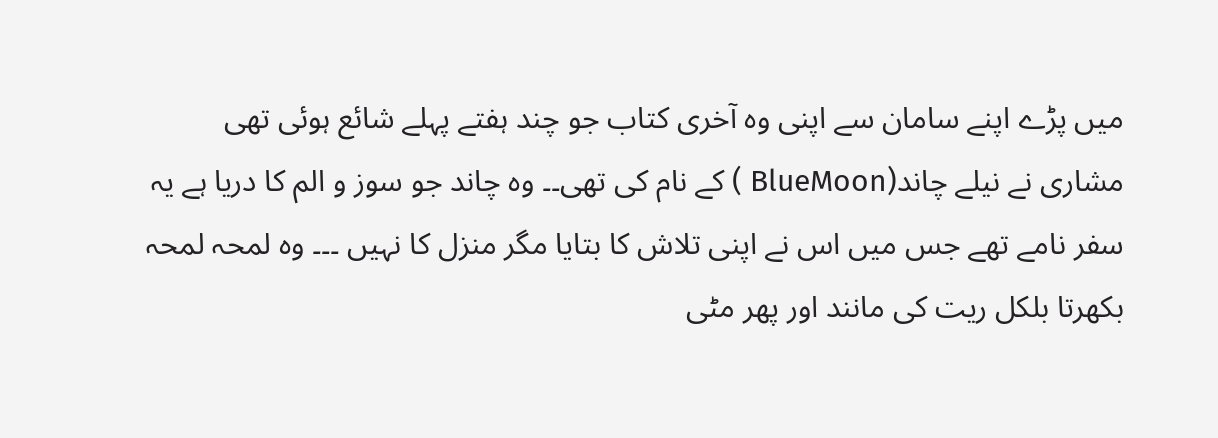میں پڑے اپنے سامان سے اپنی وہ آخری کتاب جو چند ہفتے پہلے شائع ہوئی تھی مشاری نے نیلے چاند(BlueMoon ) کے نام کی تھی۔۔ وہ چاند جو سوز و الم کا دریا ہے یہ سفر نامے تھے جس میں اس نے اپنی تلاش کا بتایا مگر منزل کا نہیں ۔۔۔ وہ لمحہ لمحہ بکھرتا بلکل ریت کی مانند اور پھر مٹی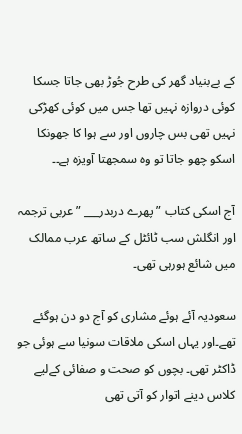کے بےبنیاد گھر کی طرح جُوڑ بھی جاتا جسکا کوئی دروازہ نہیں تھا جس میں کوئی کھڑکی نہیں تھی بس چاروں اور سے ہوا کا جھونکا اسکو چھو جاتا تو وہ سمجھتا آویزہ ہے۔۔

آج اسکی کتاب ” پھرے دربدر___ ” عربی ترجمہ اور انگلش سب ٹائٹل کے ساتھ عرب ممالک میں شائع ہورہی تھی۔

سعودیہ آئے ہوئے مشاری کو آج دو دن ہوگئے تھے۔اور یہاں اسکی ملاقات سونیا سے ہوئی جو ڈاکٹر تھی۔ بچوں کو صحت و صفائی کےلیے کلاس دینے اتوار کو آتی تھی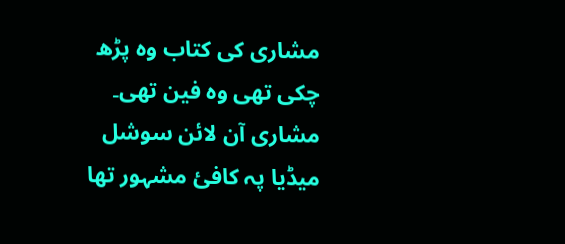مشاری کی کتاب وہ پڑھ چکی تھی وہ فین تھی۔ مشاری آن لائن سوشل میڈیا پہ کافئ مشہور تھا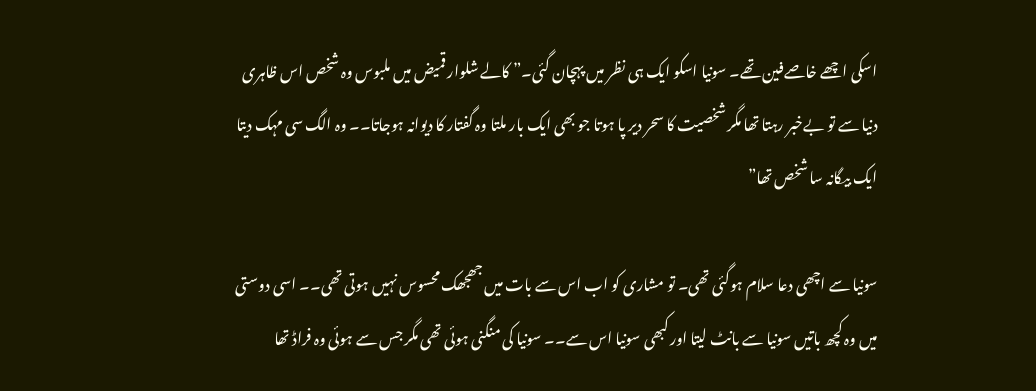اسکی اچھے خاصےفین تھے۔ سونیا اسکو ایک ہی نظر میں پہچان گئی۔” کالے شلوار قمیض میں ملبوس وہ شخص اس ظاہری دنیا سے تو بےخبر رہتا تھا مگر شخصیت کا سحر دیر پا ہوتا جو بھی ایک بار ملتا وہ گفتار کا دیوانہ ہوجاتا۔۔ وہ الگ سی مہک دیتا ایک بیگانہ سا شخص تھا”

سونیا سے اچھی دعا سلام ہوگئی تھی۔ تو مشاری کو اب اس سے بات میں جھجھک محسوس نہیں ہوتی تھی۔۔ اسی دوستی میں وہ کچھ باتیں سونیا سے بانٹ لیتا اور کبھی سونیا اس سے۔۔ سونیا کی منگنی ہوئی تھی مگر جس سے ہوئی وہ فراڈ تھا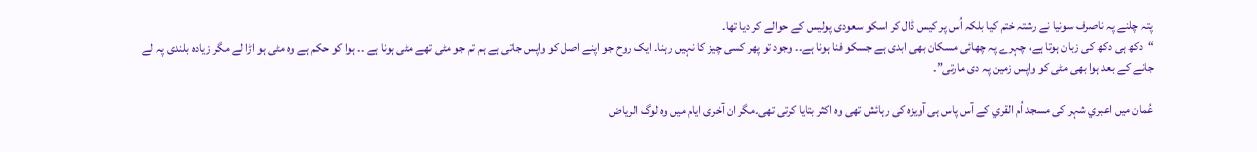پتہ چلنے پہ ناصرف سونیا نے رشتہ ختم کیا بلکہ اُس پر کیس ڈال کر اسکو سعودی پولیس کے حوالے کر دیا تھا۔
“دکھ ہی دکھ کی زبان ہوتا ہے، چہرے پہ چھائی مسکان بھی ابدی ہے جسکو فنا ہونا ہے۔۔ وجود تو پھر کسی چیز کا نہیں رہنا۔ ایک روح جو اپنے اصل کو واپس جاتی ہے ہم تم جو مٹی تھے مٹی ہونا ہے ۔۔ ہوا کو حکم ہے وہ مٹی ہو اڑا لے مگر زیادہ بلندی پہ لے جانے کے بعد ہوا بھی مٹی کو واپس زمین پہ دی مارتی”۔

عُمان میں اعبري شہر کی مسجد اُم القري کے آس پاس ہی آویزہ کی رہائش تھی وہ اکثر بتایا کرتی تھی۔مگر ان آخری ایام میں وہ لوگ الریاض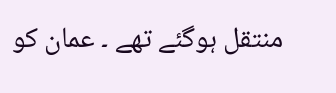منتقل ہوگئے تھے ۔ عمان کو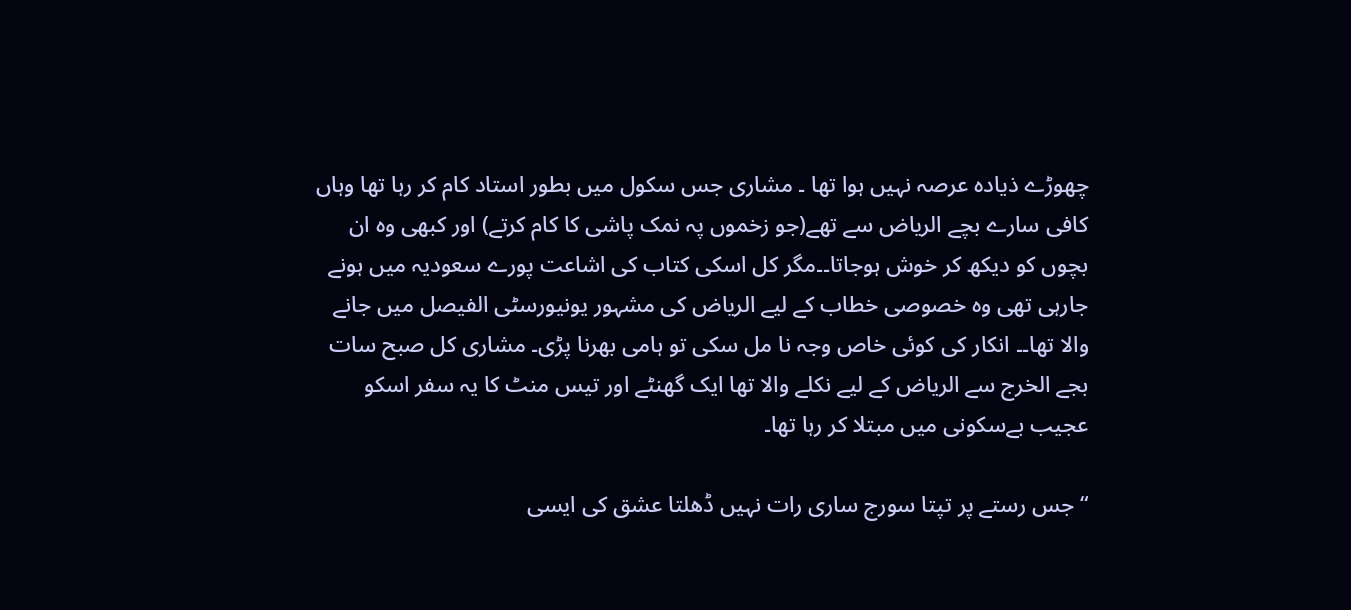چھوڑے ذیادہ عرصہ نہیں ہوا تھا ۔ مشاری جس سکول میں بطور استاد کام کر رہا تھا وہاں کافی سارے بچے الریاض سے تھے(جو زخموں پہ نمک پاشی کا کام کرتے) اور کبھی وہ ان بچوں کو دیکھ کر خوش ہوجاتا۔۔مگر کل اسکی کتاب کی اشاعت پورے سعودیہ میں ہونے جارہی تھی وہ خصوصی خطاب کے لیے الریاض کی مشہور یونیورسٹی الفیصل میں جانے والا تھا۔۔ انکار کی کوئی خاص وجہ نا مل سکی تو ہامی بھرنا پڑی۔ مشاری کل صبح سات بجے الخرج سے الریاض کے لیے نکلے والا تھا ایک گھنٹے اور تیس منٹ کا یہ سفر اسکو عجیب بےسکونی میں مبتلا کر رہا تھا۔

“جس رستے پر تپتا سورج ساری رات نہیں ڈھلتا عشق کی ایسی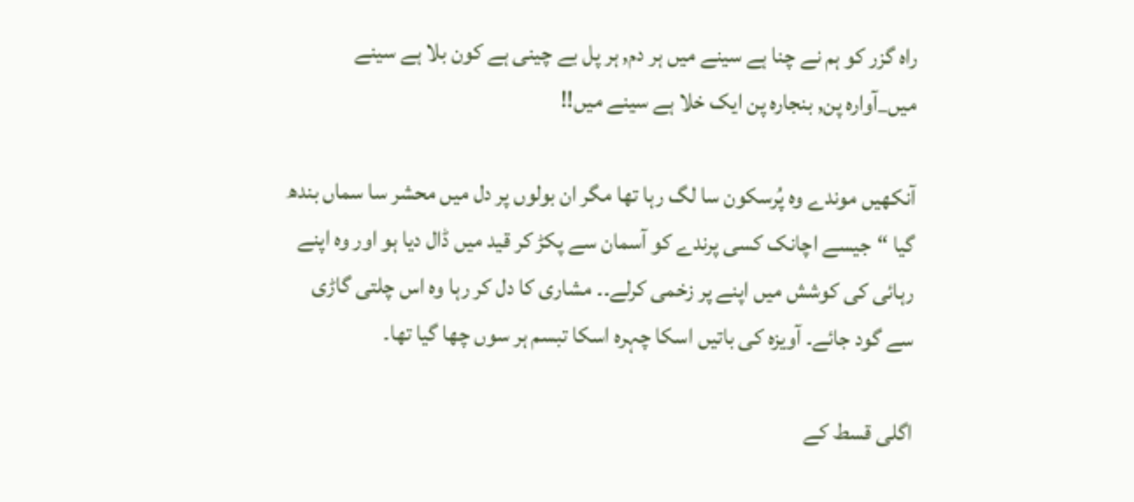راہ گزر کو ہم نے چنا ہے سینے میں ہر دم, ہر پل بے چینی ہے کون بلا ہے سینے میں_آوارہ پن, بنجارہ پن ایک خلا ہے سینے میں!!

آنکھیں موندے وہ پُرسکون سا لگ رہا تھا مگر ان بولوں پر دل میں محشر سا سماں بندھ گیا “جیسے اچانک کسی پرندے کو آسمان سے پکڑ کر قید میں ڈال دیا ہو اور وہ اپنے رہائی کی کوشش میں اپنے پر زخمی کرلے۔۔ مشاری کا دل کر رہا وہ اس چلتی گاڑی سے گود جائے۔ آویزہ کی باتیں اسکا چہرہ اسکا تبسم ہر سوں چھا گیا تھا۔

اگلی قسط کے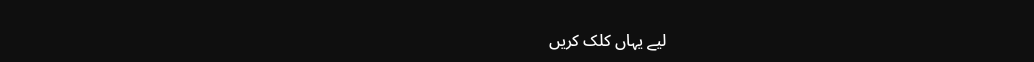لیے یہاں کلک کریں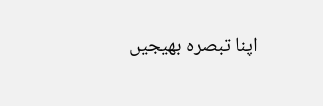اپنا تبصرہ بھیجیں